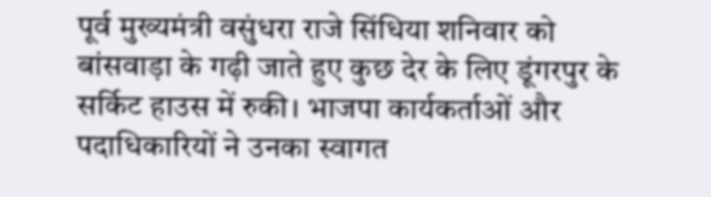पूर्व मुख्यमंत्री वसुंधरा राजे सिंधिया शनिवार को बांसवाड़ा के गढ़ी जाते हुए कुछ देर के लिए डूंगरपुर के सर्किट हाउस में रुकी। भाजपा कार्यकर्ताओं और पदाधिकारियों ने उनका स्वागत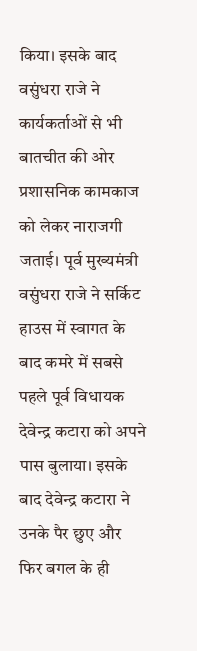किया। इसके बाद वसुंधरा राजे ने कार्यकर्ताओं से भी बातचीत की ओर प्रशासनिक कामकाज को लेकर नाराजगी जताई। पूर्व मुख्यमंत्री वसुंधरा राजे ने सर्किट हाउस में स्वागत के बाद कमरे में सबसे पहले पूर्व विधायक देवेन्द्र कटारा को अपने पास बुलाया। इसके बाद देवेन्द्र कटारा ने उनके पैर छुए और फिर बगल के ही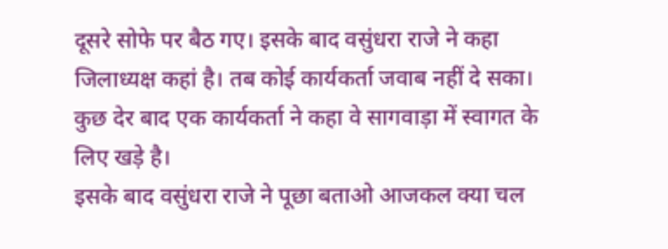दूसरे सोफे पर बैठ गए। इसके बाद वसुंधरा राजे ने कहा जिलाध्यक्ष कहां है। तब कोई कार्यकर्ता जवाब नहीं दे सका। कुछ देर बाद एक कार्यकर्ता ने कहा वे सागवाड़ा में स्वागत के लिए खड़े है।
इसके बाद वसुंधरा राजे ने पूछा बताओ आजकल क्या चल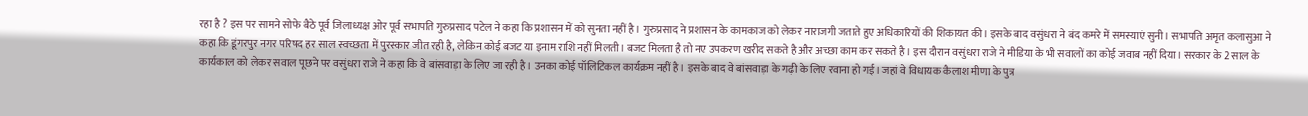रहा है ? इस पर सामने सोफे बैठे पूर्व जिलाध्यक्ष ओर पूर्व सभापति गुरुप्रसाद पटेल ने कहा कि प्रशासन में को सुनता नहीं है। गुरुप्रसाद ने प्रशासन के कामकाज को लेकर नाराजगी जताते हुए अधिकारियों की शिकायत की। इसके बाद वसुंधरा ने बंद कमरे में समस्याएं सुनी। सभापति अमृत कलासुआ ने कहा कि डूंगरपुर नगर परिषद हर साल स्वच्छता में पुरस्कार जीत रही है, लेकिन कोई बजट या इनाम राशि नहीं मिलती। बजट मिलता है तो नए उपकरण खरीद सकते है और अच्छा काम कर सकते है। इस दौरान वसुंधरा राजे ने मीडिया के भी सवालों का कोई जवाब नहीं दिया। सरकार के 2 साल के कार्यकाल को लेकर सवाल पूछने पर वसुंधरा राजे ने कहा कि वे बांसवाड़ा के लिए जा रही है। उनका कोई पॉलिटिकल कार्यक्रम नहीं है। इसके बाद वे बांसवाड़ा के गढ़ी के लिए रवाना हो गई। जहां वे विधायक कैलाश मीणा के पुत्र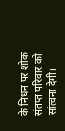के निधन पर शोक संतप्त परिवार को सांत्वना देगी।